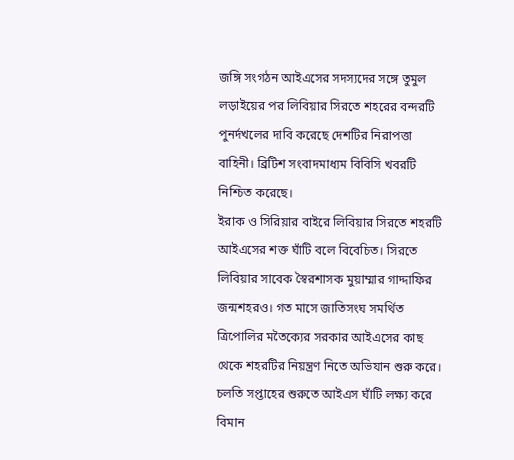জঙ্গি সংগঠন আইএসের সদস্যদের সঙ্গে তুমুল লড়াইয়ের পর লিবিয়ার সিরতে শহরের বন্দরটি পুনর্দখলের দাবি করেছে দেশটির নিরাপত্তা বাহিনী। ব্রিটিশ সংবাদমাধ্যম বিবিসি খবরটি নিশ্চিত করেছে।
ইরাক ও সিরিয়ার বাইরে লিবিয়ার সিরতে শহরটি আইএসের শক্ত ঘাঁটি বলে বিবেচিত। সিরতে লিবিয়ার সাবেক স্বৈরশাসক মুয়াম্মার গাদ্দাফির জন্মশহরও। গত মাসে জাতিসংঘ সমর্থিত ত্রিপোলির মতৈক্যের সরকার আইএসের কাছ থেকে শহরটির নিয়ন্ত্রণ নিতে অভিযান শুরু করে। চলতি সপ্তাহের শুরুতে আইএস ঘাঁটি লক্ষ্য করে বিমান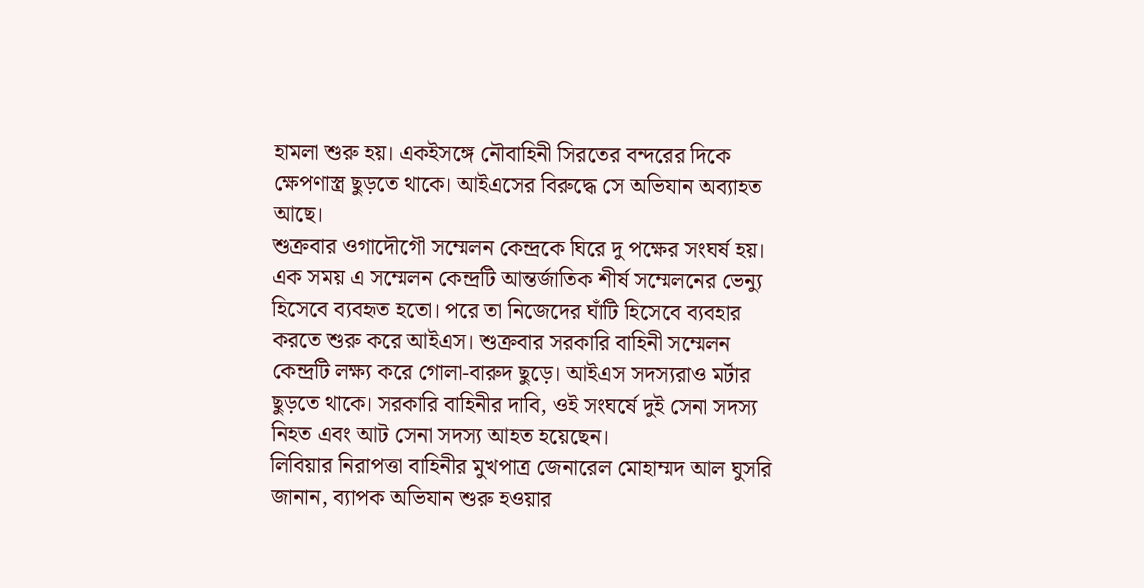হামলা শুরু হয়। একইসঙ্গে নৌবাহিনী সিরতের বন্দরের দিকে ক্ষেপণাস্ত্র ছুড়তে থাকে। আইএসের বিরুদ্ধে সে অভিযান অব্যাহত আছে।
শুক্রবার ওগাদৌগৌ সম্মেলন কেন্দ্রকে ঘিরে দু পক্ষের সংঘর্ষ হয়। এক সময় এ সম্মেলন কেন্দ্রটি আন্তর্জাতিক শীর্ষ সম্মেলনের ভেন্যু হিসেবে ব্যবহৃত হতো। পরে তা নিজেদের ঘাঁটি হিসেবে ব্যবহার করতে শুরু করে আইএস। শুক্রবার সরকারি বাহিনী সম্মেলন কেন্দ্রটি লক্ষ্য করে গোলা-বারুদ ছুড়ে। আইএস সদস্যরাও মর্টার ছুড়তে থাকে। সরকারি বাহিনীর দাবি, ওই সংঘর্ষে দুই সেনা সদস্য নিহত এবং আট সেনা সদস্য আহত হয়েছেন।
লিবিয়ার নিরাপত্তা বাহিনীর মুখপাত্র জেনারেল মোহাম্মদ আল ঘুসরি জানান, ব্যাপক অভিযান শুরু হওয়ার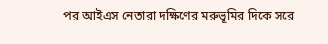পর আইএস নেতারা দক্ষিণের মরুভূমির দিকে সরে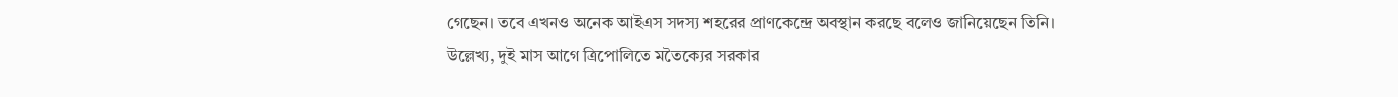গেছেন। তবে এখনও অনেক আইএস সদস্য শহরের প্রাণকেন্দ্রে অবস্থান করছে বলেও জানিয়েছেন তিনি।
উল্লেখ্য, দুই মাস আগে ত্রিপোলিতে মতৈক্যের সরকার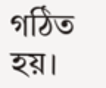গঠিত হয়।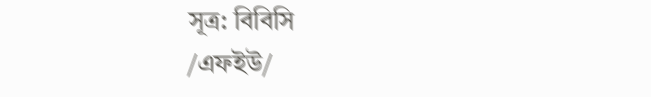সূত্র: বিবিসি
/এফইউ/